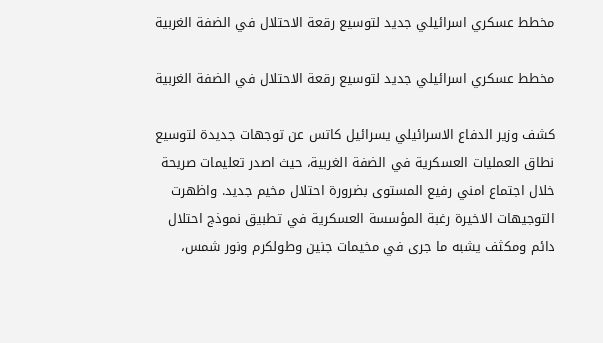مخطط عسكري اسرائيلي جديد لتوسيع رقعة الاحتلال في الضفة الغربية

مخطط عسكري اسرائيلي جديد لتوسيع رقعة الاحتلال في الضفة الغربية

كشف وزير الدفاع الاسرائيلي يسرائيل كاتس عن توجهات جديدة لتوسيع نطاق العمليات العسكرية في الضفة الغربية، حيث اصدر تعليمات صريحة خلال اجتماع امني رفيع المستوى بضرورة احتلال مخيم جديد. واظهرت التوجيهات الاخيرة رغبة المؤسسة العسكرية في تطبيق نموذج احتلال دائم ومكثف يشبه ما جرى في مخيمات جنين وطولكرم ونور شمس،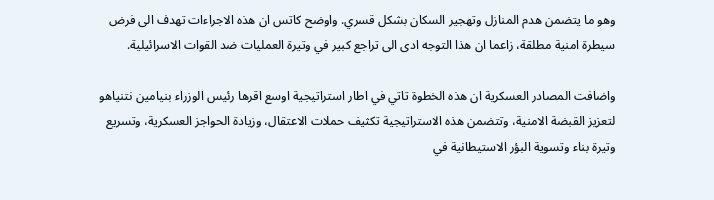وهو ما يتضمن هدم المنازل وتهجير السكان بشكل قسري. واوضح كاتس ان هذه الاجراءات تهدف الى فرض سيطرة امنية مطلقة، زاعما ان هذا التوجه ادى الى تراجع كبير في وتيرة العمليات ضد القوات الاسرائيلية.

واضافت المصادر العسكرية ان هذه الخطوة تاتي في اطار استراتيجية اوسع اقرها رئيس الوزراء بنيامين نتنياهو لتعزيز القبضة الامنية، وتتضمن هذه الاستراتيجية تكثيف حملات الاعتقال، وزيادة الحواجز العسكرية، وتسريع وتيرة بناء وتسوية البؤر الاستيطانية في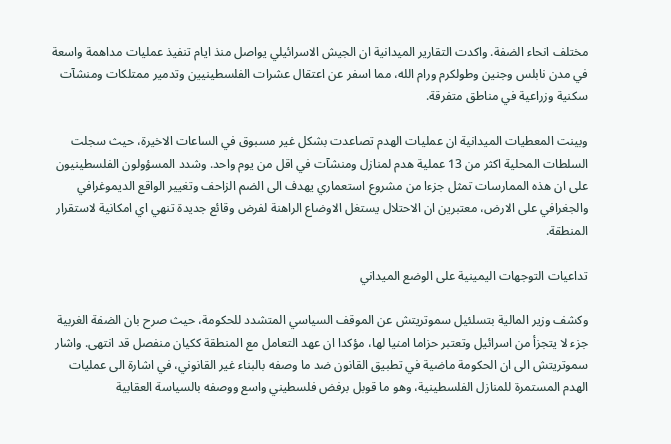مختلف انحاء الضفة. واكدت التقارير الميدانية ان الجيش الاسرائيلي يواصل منذ ايام تنفيذ عمليات مداهمة واسعة في مدن نابلس وجنين وطولكرم ورام الله، مما اسفر عن اعتقال عشرات الفلسطينيين وتدمير ممتلكات ومنشآت سكنية وزراعية في مناطق متفرقة.

وبينت المعطيات الميدانية ان عمليات الهدم تصاعدت بشكل غير مسبوق في الساعات الاخيرة، حيث سجلت السلطات المحلية اكثر من 13 عملية هدم لمنازل ومنشآت في اقل من يوم واحد. وشدد المسؤولون الفلسطينيون على ان هذه الممارسات تمثل جزءا من مشروع استعماري يهدف الى الضم الزاحف وتغيير الواقع الديموغرافي والجغرافي على الارض، معتبرين ان الاحتلال يستغل الاوضاع الراهنة لفرض وقائع جديدة تنهي اي امكانية لاستقرار المنطقة.

تداعيات التوجهات اليمينية على الوضع الميداني

وكشف وزير المالية بتسلئيل سموتريتش عن الموقف السياسي المتشدد للحكومة، حيث صرح بان الضفة الغربية جزء لا يتجزأ من اسرائيل وتعتبر حزاما امنيا لها، مؤكدا ان عهد التعامل مع المنطقة ككيان منفصل قد انتهى. واشار سموتريتش الى ان الحكومة ماضية في تطبيق القانون ضد ما وصفه بالبناء غير القانوني، في اشارة الى عمليات الهدم المستمرة للمنازل الفلسطينية، وهو ما قوبل برفض فلسطيني واسع ووصفه بالسياسة العقابية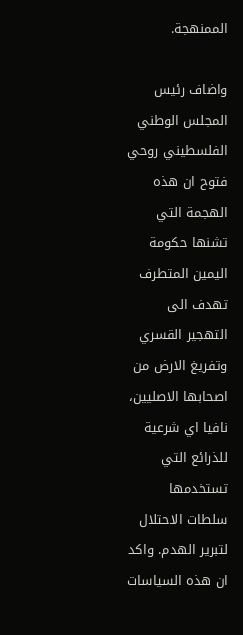الممنهجة.

واضاف رئيس المجلس الوطني الفلسطيني روحي فتوح ان هذه الهجمة التي تشنها حكومة اليمين المتطرف تهدف الى التهجير القسري وتفريغ الارض من اصحابها الاصليين، نافيا اي شرعية للذرائع التي تستخدمها سلطات الاحتلال لتبرير الهدم. واكد ان هذه السياسات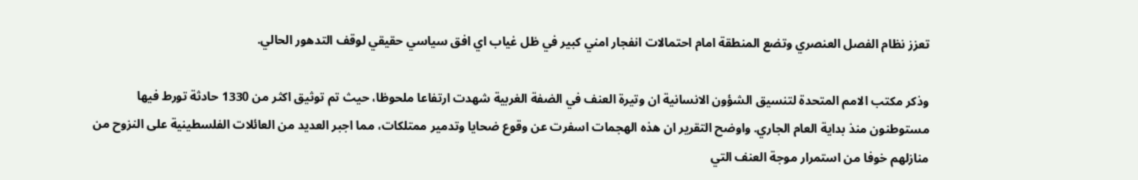تعزز نظام الفصل العنصري وتضع المنطقة امام احتمالات انفجار امني كبير في ظل غياب اي افق سياسي حقيقي لوقف التدهور الحالي.

وذكر مكتب الامم المتحدة لتنسيق الشؤون الانسانية ان وتيرة العنف في الضفة الغربية شهدت ارتفاعا ملحوظا، حيث تم توثيق اكثر من 1330 حادثة تورط فيها مستوطنون منذ بداية العام الجاري. واوضح التقرير ان هذه الهجمات اسفرت عن وقوع ضحايا وتدمير ممتلكات، مما اجبر العديد من العائلات الفلسطينية على النزوح من منازلهم خوفا من استمرار موجة العنف التي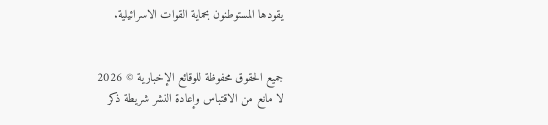يقودها المستوطنون بحماية القوات الاسرائيلية.


جميع الحقوق محفوظة للوقائع الإخبارية © 2026
لا مانع من الاقتباس وإعادة النشر شريطة ذكر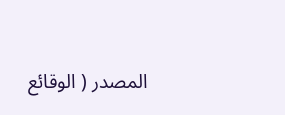المصدر ( الوقائع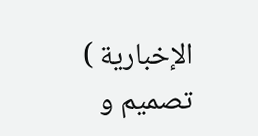الإخبارية )
تصميم و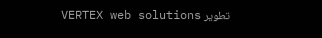تطوير VERTEX web solutions